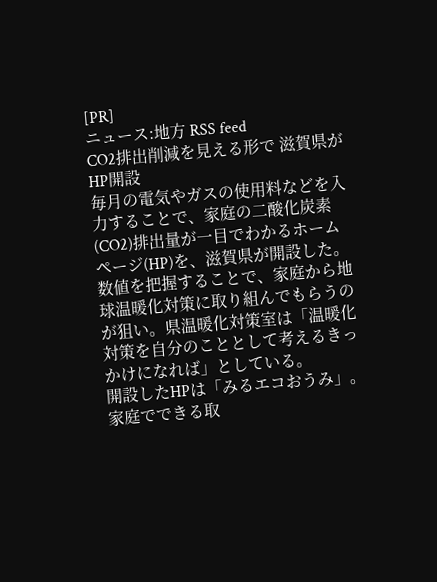[PR]
ニュース:地方 RSS feed
CO2排出削減を見える形で 滋賀県がHP開設
毎月の電気やガスの使用料などを入力することで、家庭の二酸化炭素(CO2)排出量が一目でわかるホームページ(HP)を、滋賀県が開設した。数値を把握することで、家庭から地球温暖化対策に取り組んでもらうのが狙い。県温暖化対策室は「温暖化対策を自分のこととして考えるきっかけになれば」としている。
開設したHPは「みるエコおうみ」。家庭でできる取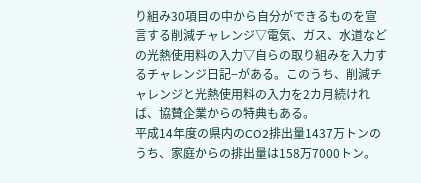り組み30項目の中から自分ができるものを宣言する削減チャレンジ▽電気、ガス、水道などの光熱使用料の入力▽自らの取り組みを入力するチャレンジ日記−がある。このうち、削減チャレンジと光熱使用料の入力を2カ月続ければ、協賛企業からの特典もある。
平成14年度の県内のCO2排出量1437万トンのうち、家庭からの排出量は158万7000トン。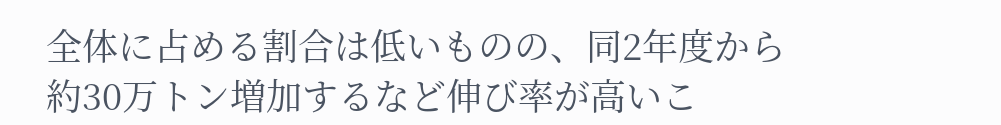全体に占める割合は低いものの、同2年度から約30万トン増加するなど伸び率が高いこ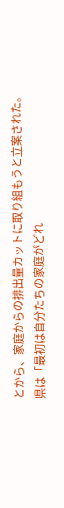とから、家庭からの排出量カットに取り組もうと立案された。
県は「最初は自分たちの家庭がどれ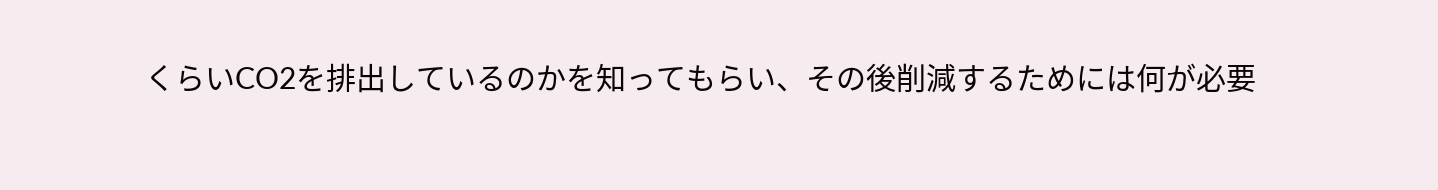くらいCO2を排出しているのかを知ってもらい、その後削減するためには何が必要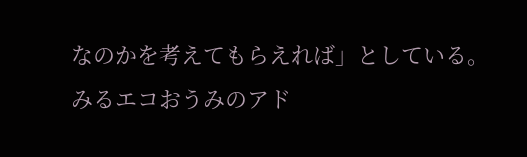なのかを考えてもらえれば」としている。
みるエコおうみのアド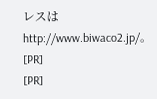レスはhttp://www.biwaco2.jp/。
[PR]
[PR]